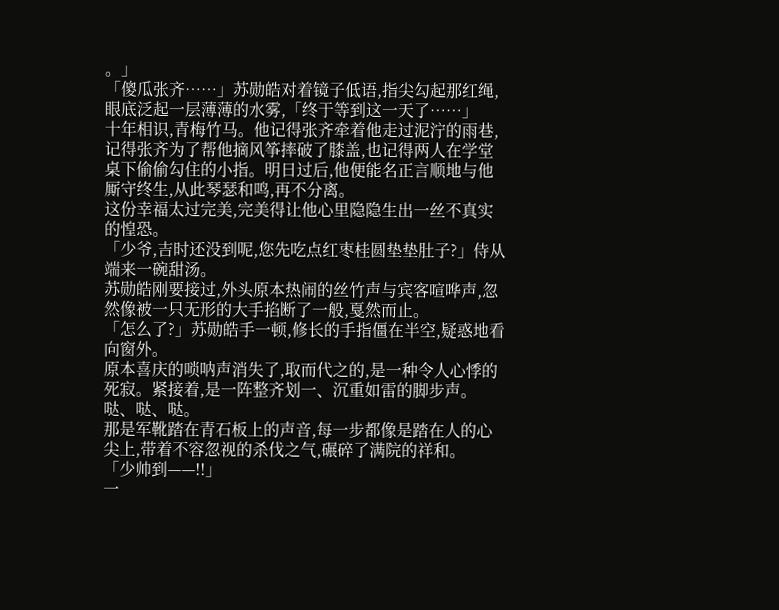。」
「傻瓜张齐……」苏勋皓对着镜子低语,指尖勾起那红绳,眼底泛起一层薄薄的水雾,「终于等到这一天了……」
十年相识,青梅竹马。他记得张齐牵着他走过泥泞的雨巷,记得张齐为了帮他摘风筝摔破了膝盖,也记得两人在学堂桌下偷偷勾住的小指。明日过后,他便能名正言顺地与他厮守终生,从此琴瑟和鸣,再不分离。
这份幸福太过完美,完美得让他心里隐隐生出一丝不真实的惶恐。
「少爷,吉时还没到呢,您先吃点红枣桂圆垫垫肚子?」侍从端来一碗甜汤。
苏勋皓刚要接过,外头原本热闹的丝竹声与宾客喧哗声,忽然像被一只无形的大手掐断了一般,戛然而止。
「怎么了?」苏勋皓手一顿,修长的手指僵在半空,疑惑地看向窗外。
原本喜庆的唢呐声消失了,取而代之的,是一种令人心悸的死寂。紧接着,是一阵整齐划一、沉重如雷的脚步声。
哒、哒、哒。
那是军靴踏在青石板上的声音,每一步都像是踏在人的心尖上,带着不容忽视的杀伐之气,碾碎了满院的祥和。
「少帅到——!!」
一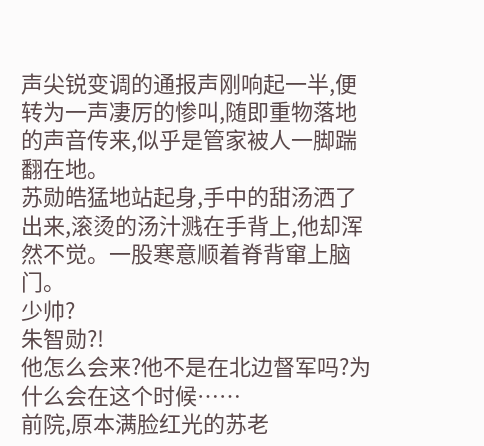声尖锐变调的通报声刚响起一半,便转为一声凄厉的惨叫,随即重物落地的声音传来,似乎是管家被人一脚踹翻在地。
苏勋皓猛地站起身,手中的甜汤洒了出来,滚烫的汤汁溅在手背上,他却浑然不觉。一股寒意顺着脊背窜上脑门。
少帅?
朱智勋?!
他怎么会来?他不是在北边督军吗?为什么会在这个时候……
前院,原本满脸红光的苏老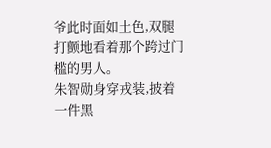爷此时面如土色,双腿打颤地看着那个跨过门槛的男人。
朱智勋身穿戎装,披着一件黑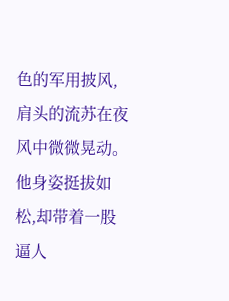色的军用披风,肩头的流苏在夜风中微微晃动。他身姿挺拔如松,却带着一股逼人